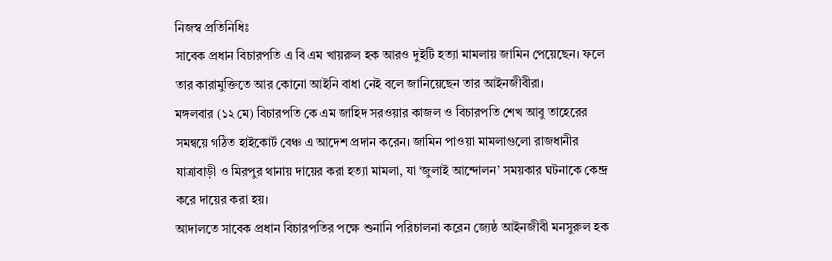নিজস্ব প্রতিনিধিঃ
সাবেক প্রধান বিচারপতি এ বি এম খায়রুল হক আরও দুইটি হত্যা মামলায় জামিন পেয়েছেন। ফলে তার কারামুক্তিতে আর কোনো আইনি বাধা নেই বলে জানিয়েছেন তার আইনজীবীরা।
মঙ্গলবার (১২ মে) বিচারপতি কে এম জাহিদ সরওয়ার কাজল ও বিচারপতি শেখ আবু তাহেরের সমন্বয়ে গঠিত হাইকোর্ট বেঞ্চ এ আদেশ প্রদান করেন। জামিন পাওয়া মামলাগুলো রাজধানীর যাত্রাবাড়ী ও মিরপুর থানায় দায়ের করা হত্যা মামলা, যা ‘জুলাই আন্দোলন’ সময়কার ঘটনাকে কেন্দ্র করে দায়ের করা হয়।
আদালতে সাবেক প্রধান বিচারপতির পক্ষে শুনানি পরিচালনা করেন জ্যেষ্ঠ আইনজীবী মনসুরুল হক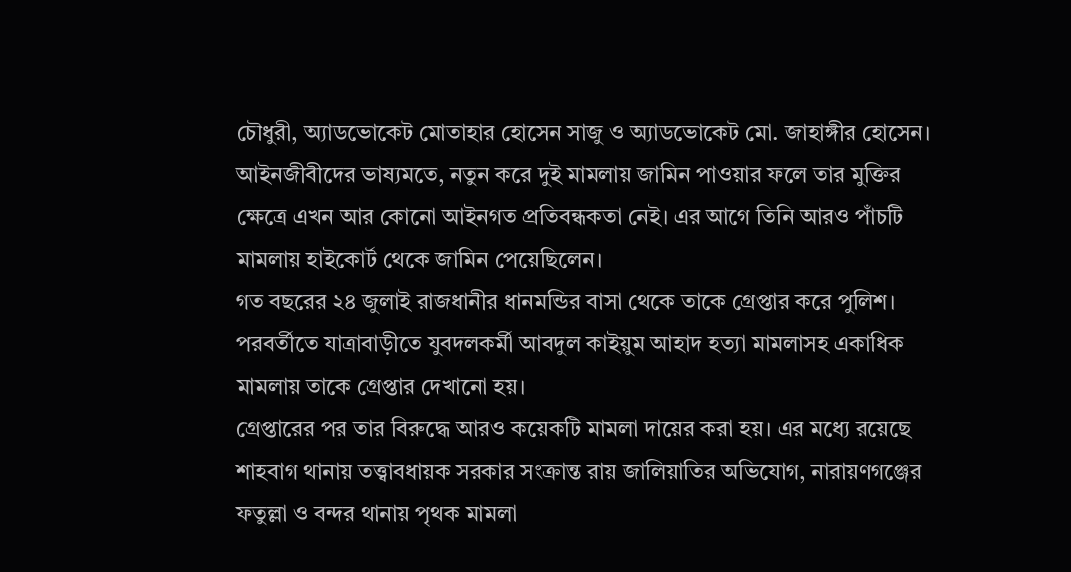চৌধুরী, অ্যাডভোকেট মোতাহার হোসেন সাজু ও অ্যাডভোকেট মো. জাহাঙ্গীর হোসেন।
আইনজীবীদের ভাষ্যমতে, নতুন করে দুই মামলায় জামিন পাওয়ার ফলে তার মুক্তির ক্ষেত্রে এখন আর কোনো আইনগত প্রতিবন্ধকতা নেই। এর আগে তিনি আরও পাঁচটি মামলায় হাইকোর্ট থেকে জামিন পেয়েছিলেন।
গত বছরের ২৪ জুলাই রাজধানীর ধানমন্ডির বাসা থেকে তাকে গ্রেপ্তার করে পুলিশ। পরবর্তীতে যাত্রাবাড়ীতে যুবদলকর্মী আবদুল কাইয়ুম আহাদ হত্যা মামলাসহ একাধিক মামলায় তাকে গ্রেপ্তার দেখানো হয়।
গ্রেপ্তারের পর তার বিরুদ্ধে আরও কয়েকটি মামলা দায়ের করা হয়। এর মধ্যে রয়েছে শাহবাগ থানায় তত্ত্বাবধায়ক সরকার সংক্রান্ত রায় জালিয়াতির অভিযোগ, নারায়ণগঞ্জের ফতুল্লা ও বন্দর থানায় পৃথক মামলা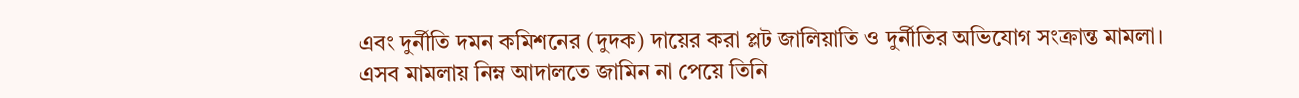এবং দুর্নীতি দমন কমিশনের (দুদক) দায়ের করা প্লট জালিয়াতি ও দুর্নীতির অভিযোগ সংক্রান্ত মামলা।
এসব মামলায় নিম্ন আদালতে জামিন না পেয়ে তিনি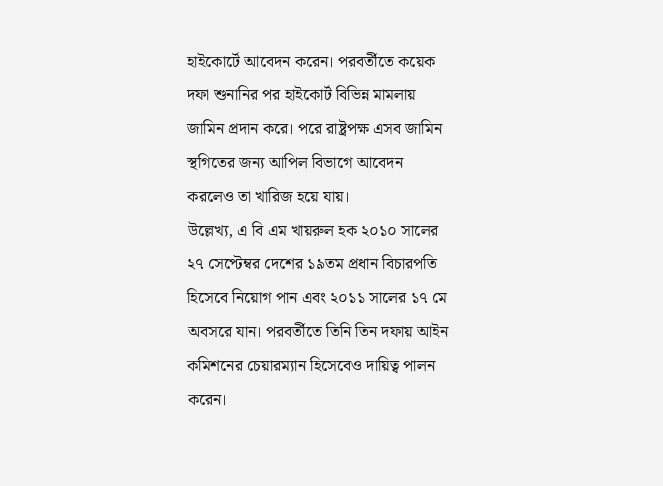হাইকোর্টে আবেদন করেন। পরবর্তীতে কয়েক দফা শুনানির পর হাইকোর্ট বিভিন্ন মামলায় জামিন প্রদান করে। পরে রাষ্ট্রপক্ষ এসব জামিন স্থগিতের জন্য আপিল বিভাগে আবেদন করলেও তা খারিজ হয়ে যায়।
উল্লেখ্য, এ বি এম খায়রুল হক ২০১০ সালের ২৭ সেপ্টেম্বর দেশের ১৯তম প্রধান বিচারপতি হিসেবে নিয়োগ পান এবং ২০১১ সালের ১৭ মে অবসরে যান। পরবর্তীতে তিনি তিন দফায় আইন কমিশনের চেয়ারম্যান হিসেবেও দায়িত্ব পালন করেন।